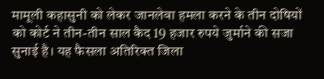मामूली कहासुनी को लेकर जानलेवा हमला करने के तीन दोषियों को कोर्ट ने तीन-तीन साल कैद 19 हजार रुपये जुर्माने की सजा सुनाई है। यह फैसला अतिरिक्त जिला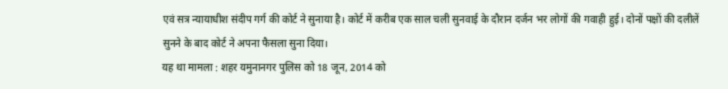एवं सत्र न्यायाधीश संदीप गर्ग की कोर्ट ने सुनाया है। कोर्ट में करीब एक साल चली सुनवाई के दौरान दर्जन भर लोगों की गवाही हुई। दोनों पक्षों की दलीलें सुनने के बाद कोर्ट ने अपना फैसला सुना दिया।
यह था मामला : शहर यमुनानगर पुलिस को 18 जून, 2014 को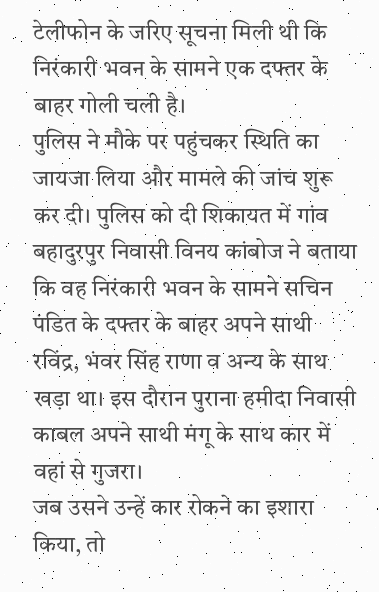टेलीफोन के जरिए सूचना मिली थी कि निरंकारी भवन के सामने एक दफ्तर के बाहर गोली चली है।
पुलिस ने मौके पर पहुंचकर स्थिति का जायजा लिया और मामले की जांच शुरू कर दी। पुलिस को दी शिकायत में गांव बहादुरपुर निवासी विनय कांबोज ने बताया कि वह निरंकारी भवन के सामने सचिन पंडित के दफ्तर के बाहर अपने साथी रविंद्र, भंवर सिंह राणा व अन्य के साथ खड़ा था। इस दौरान पुराना हमीदा निवासी काबल अपने साथी मंगू के साथ कार में वहां से गुजरा।
जब उसने उन्हें कार रोकने का इशारा किया, तो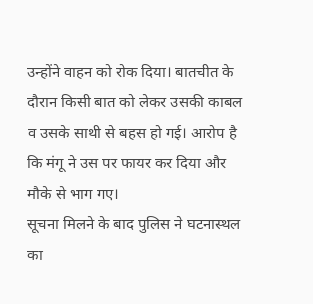उन्होंने वाहन को रोक दिया। बातचीत के दौरान किसी बात को लेकर उसकी काबल व उसके साथी से बहस हो गई। आरोप है कि मंगू ने उस पर फायर कर दिया और मौके से भाग गए।
सूचना मिलने के बाद पुलिस ने घटनास्थल का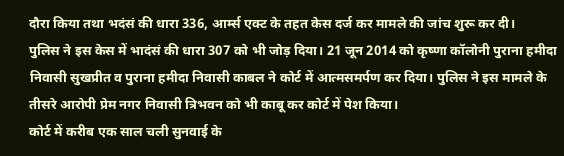दौरा किया तथा भदंसं की धारा 336, आर्म्स एक्ट के तहत केस दर्ज कर मामले की जांच शुरू कर दी।
पुलिस ने इस केस में भादंसं की धारा 307 को भी जोड़ दिया। 21 जून 2014 को कृष्णा कॉलोनी पुराना हमीदा निवासी सुखप्रीत व पुराना हमीदा निवासी काबल ने कोर्ट में आत्मसमर्पण कर दिया। पुलिस ने इस मामले के तीसरे आरोपी प्रेम नगर निवासी त्रिभवन को भी काबू कर कोर्ट में पेश किया।
कोर्ट में करीब एक साल चली सुनवाई के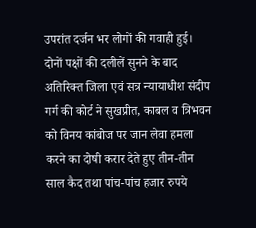उपरांत दर्जन भर लोगों की गवाही हुई। दोनों पक्षों की दलीलें सुनने के बाद अतिरिक्त जिला एवं सत्र न्यायाधीश संदीप गर्ग की कोर्ट ने सुखप्रीत, काबल व त्रिभवन को विनय कांबोज पर जान लेवा हमला करने का दोषी करार देते हुए तीन-तीन साल कैद तथा पांच-पांच हजार रुपये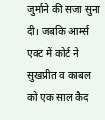जुर्माने की सजा सुना दी। जबकि आर्म्स एक्ट में कोर्ट ने सुखप्रीत व काबल को एक साल कैद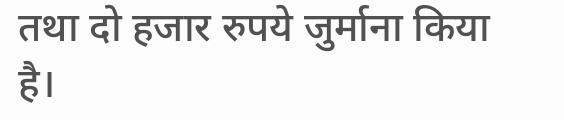तथा दो हजार रुपये जुर्माना किया है।